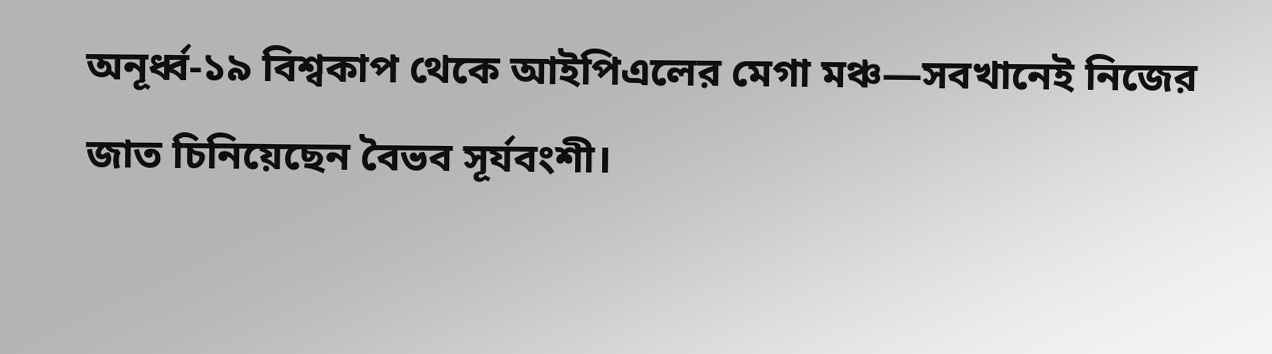অনূর্ধ্ব-১৯ বিশ্বকাপ থেকে আইপিএলের মেগা মঞ্চ—সবখানেই নিজের জাত চিনিয়েছেন বৈভব সূর্যবংশী।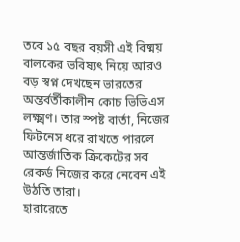তবে ১৫ বছর বয়সী এই বিষ্ময় বালকের ভবিষ্যৎ নিয়ে আরও বড় স্বপ্ন দেখছেন ভারতের অন্তর্বর্তীকালীন কোচ ভিভিএস লক্ষ্মণ। তার স্পষ্ট বার্তা, নিজের ফিটনেস ধরে রাখতে পারলে আন্তর্জাতিক ক্রিকেটের সব রেকর্ড নিজের করে নেবেন এই উঠতি তারা।
হারারেতে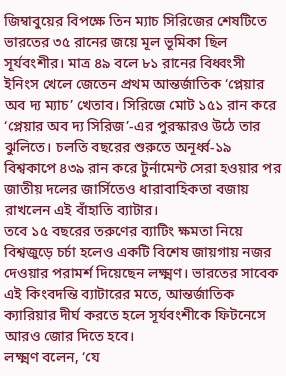জিম্বাবুয়ের বিপক্ষে তিন ম্যাচ সিরিজের শেষটিতে ভারতের ৩৫ রানের জয়ে মূল ভূমিকা ছিল সূর্যবংশীর। মাত্র ৪৯ বলে ৮১ রানের বিধ্বংসী ইনিংস খেলে জেতেন প্রথম আন্তর্জাতিক ‘প্লেয়ার অব দ্য ম্যাচ’ খেতাব। সিরিজে মোট ১৫১ রান করে ‘প্লেয়ার অব দ্য সিরিজ’-এর পুরস্কারও উঠে তার ঝুলিতে। চলতি বছরের শুরুতে অনূর্ধ্ব-১৯ বিশ্বকাপে ৪৩৯ রান করে টুর্নামেন্ট সেরা হওয়ার পর জাতীয় দলের জার্সিতেও ধারাবাহিকতা বজায় রাখলেন এই বাঁহাতি ব্যাটার।
তবে ১৫ বছরের তরুণের ব্যাটিং ক্ষমতা নিয়ে বিশ্বজুড়ে চর্চা হলেও একটি বিশেষ জায়গায় নজর দেওয়ার পরামর্শ দিয়েছেন লক্ষ্মণ। ভারতের সাবেক এই কিংবদন্তি ব্যাটারের মতে, আন্তর্জাতিক ক্যারিয়ার দীর্ঘ করতে হলে সূর্যবংশীকে ফিটনেসে আরও জোর দিতে হবে।
লক্ষ্মণ বলেন, ‘যে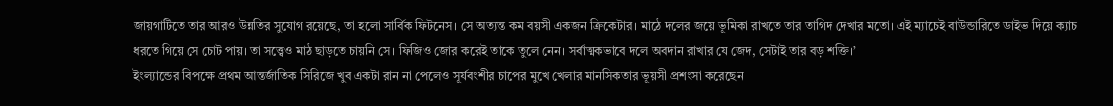জায়গাটিতে তার আরও উন্নতির সুযোগ রয়েছে, তা হলো সার্বিক ফিটনেস। সে অত্যন্ত কম বয়সী একজন ক্রিকেটার। মাঠে দলের জয়ে ভূমিকা রাখতে তার তাগিদ দেখার মতো। এই ম্যাচেই বাউন্ডারিতে ডাইভ দিয়ে ক্যাচ ধরতে গিয়ে সে চোট পায়। তা সত্ত্বেও মাঠ ছাড়তে চায়নি সে। ফিজিও জোর করেই তাকে তুলে নেন। সর্বাত্মকভাবে দলে অবদান রাখার যে জেদ, সেটাই তার বড় শক্তি।’
ইংল্যান্ডের বিপক্ষে প্রথম আন্তর্জাতিক সিরিজে খুব একটা রান না পেলেও সূর্যবংশীর চাপের মুখে খেলার মানসিকতার ভূয়সী প্রশংসা করেছেন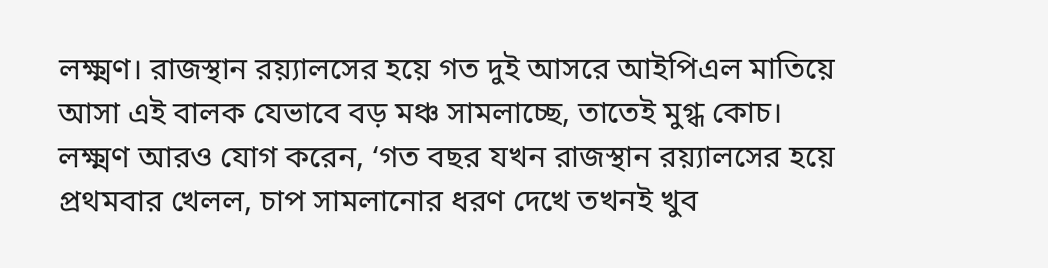লক্ষ্মণ। রাজস্থান রয়্যালসের হয়ে গত দুই আসরে আইপিএল মাতিয়ে আসা এই বালক যেভাবে বড় মঞ্চ সামলাচ্ছে, তাতেই মুগ্ধ কোচ।
লক্ষ্মণ আরও যোগ করেন, ‘গত বছর যখন রাজস্থান রয়্যালসের হয়ে প্রথমবার খেলল, চাপ সামলানোর ধরণ দেখে তখনই খুব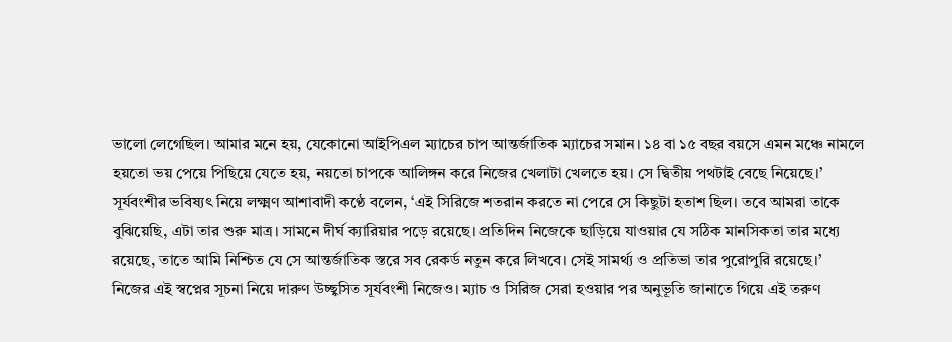ভালো লেগেছিল। আমার মনে হয়, যেকোনো আইপিএল ম্যাচের চাপ আন্তর্জাতিক ম্যাচের সমান। ১৪ বা ১৫ বছর বয়সে এমন মঞ্চে নামলে হয়তো ভয় পেয়ে পিছিয়ে যেতে হয়, নয়তো চাপকে আলিঙ্গন করে নিজের খেলাটা খেলতে হয়। সে দ্বিতীয় পথটাই বেছে নিয়েছে।’
সূর্যবংশীর ভবিষ্যৎ নিয়ে লক্ষ্মণ আশাবাদী কণ্ঠে বলেন, ‘এই সিরিজে শতরান করতে না পেরে সে কিছুটা হতাশ ছিল। তবে আমরা তাকে বুঝিয়েছি, এটা তার শুরু মাত্র। সামনে দীর্ঘ ক্যারিয়ার পড়ে রয়েছে। প্রতিদিন নিজেকে ছাড়িয়ে যাওয়ার যে সঠিক মানসিকতা তার মধ্যে রয়েছে, তাতে আমি নিশ্চিত যে সে আন্তর্জাতিক স্তরে সব রেকর্ড নতুন করে লিখবে। সেই সামর্থ্য ও প্রতিভা তার পুরোপুরি রয়েছে।’
নিজের এই স্বপ্নের সূচনা নিয়ে দারুণ উচ্ছ্বসিত সূর্যবংশী নিজেও। ম্যাচ ও সিরিজ সেরা হওয়ার পর অনুভূতি জানাতে গিয়ে এই তরুণ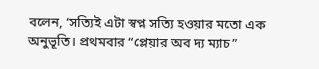বলেন, ‘সত্যিই এটা স্বপ্ন সত্যি হওয়ার মতো এক অনুভূতি। প্রথমবার “প্লেয়ার অব দ্য ম্যাচ”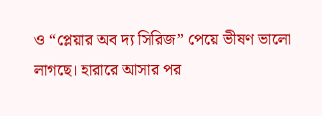ও “প্লেয়ার অব দ্য সিরিজ” পেয়ে ভীষণ ভালো লাগছে। হারারে আসার পর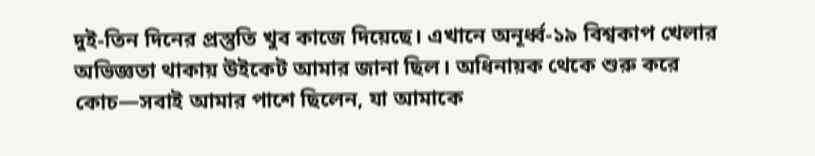দুই-তিন দিনের প্রস্তুতি খুব কাজে দিয়েছে। এখানে অনূর্ধ্ব-১৯ বিশ্বকাপ খেলার অভিজ্ঞতা থাকায় উইকেট আমার জানা ছিল। অধিনায়ক থেকে শুরু করে কোচ—সবাই আমার পাশে ছিলেন, যা আমাকে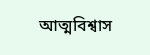আত্মবিশ্বাস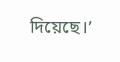দিয়েছে।’